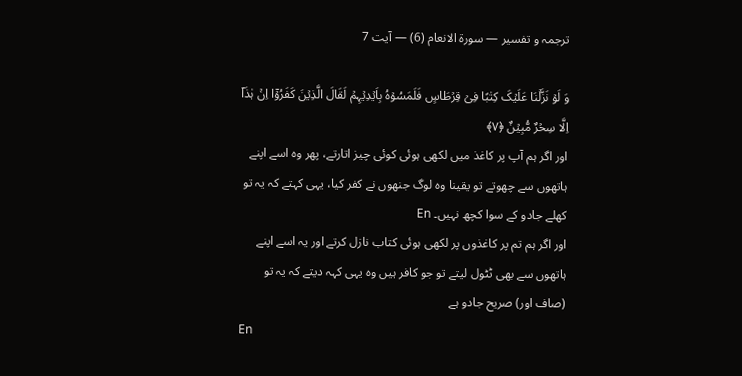ترجمہ و تفسیر — سورۃ الانعام (6) — آیت 7

وَ لَوۡ نَزَّلۡنَا عَلَیۡکَ کِتٰبًا فِیۡ قِرۡطَاسٍ فَلَمَسُوۡہُ بِاَیۡدِیۡہِمۡ لَقَالَ الَّذِیۡنَ کَفَرُوۡۤا اِنۡ ہٰذَاۤ اِلَّا سِحۡرٌ مُّبِیۡنٌ ﴿۷﴾
اور اگر ہم آپ پر کاغذ میں لکھی ہوئی کوئی چیز اتارتے، پھر وہ اسے اپنے ہاتھوں سے چھوتے تو یقینا وہ لوگ جنھوں نے کفر کیا، یہی کہتے کہ یہ تو کھلے جادو کے سوا کچھ نہیں۔ En
اور اگر ہم تم پر کاغذوں پر لکھی ہوئی کتاب نازل کرتے اور یہ اسے اپنے ہاتھوں سے بھی ٹٹول لیتے تو جو کافر ہیں وہ یہی کہہ دیتے کہ یہ تو (صاف اور) صریح جادو ہے
En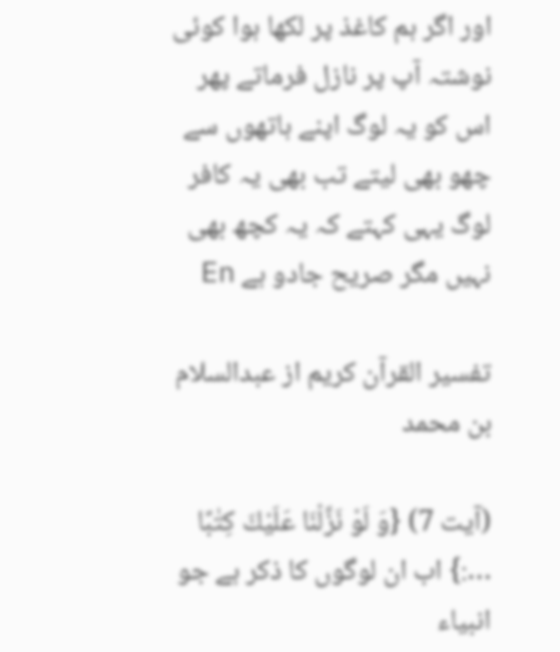اور اگر ہم کاغذ پر لکھا ہوا کوئی نوشتہ آپ پر نازل فرماتے پھر اس کو یہ لوگ اپنے ہاتھوں سے چھو بھی لیتے تب بھی یہ کافر لوگ یہی کہتے کہ یہ کچھ بھی نہیں مگر صریح جادو ہے En

تفسیر القرآن کریم از عبدالسلام بن محمد

(آیت 7) {وَ لَوْ نَزَّلْنَا عَلَيْكَ كِتٰبًا …:} اب ان لوگوں کا ذکر ہے جو انبیاء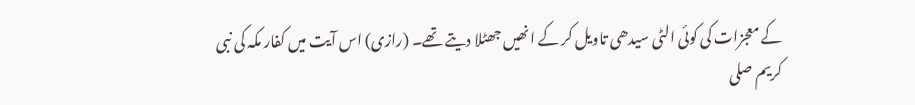کے معجزات کی کوئی الٹی سیدھی تاویل کر کے انھیں جھٹلا دیتے تھے۔ (رازی) اس آیت میں کفار مکہ کی نبی کریم صلی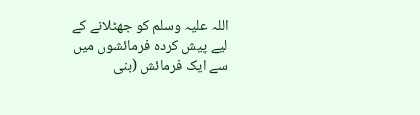اللہ علیہ وسلم کو جھٹلانے کے لیے پیش کردہ فرمائشوں میں سے ایک فرمائش (بنی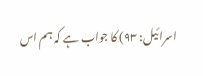اسرائیل: ۹۳) کا جواب ہے کہ ہم اس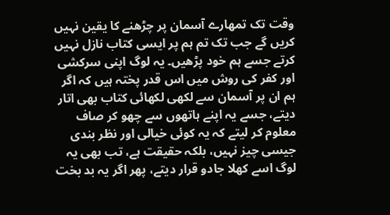وقت تک تمھارے آسمان پر چڑھنے کا یقین نہیں کریں گے جب تک تم ہم پر ایسی کتاب نازل نہیں کرتے جسے ہم خود پڑھیں۔ یہ لوگ اپنی سرکشی اور کفر کی روش میں اس قدر پختہ ہیں کہ اگر ہم ان پر آسمان سے لکھی لکھائی کتاب بھی اتار دیتے، جسے یہ اپنے ہاتھوں سے چھو کر صاف معلوم کر لیتے کہ یہ کوئی خیالی اور نظر بندی جیسی چیز نہیں، بلکہ حقیقت ہے، تب بھی یہ لوگ اسے کھلا جادو قرار دیتے، پھر اگر یہ بد بخت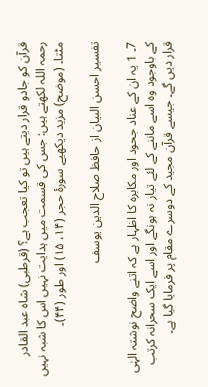قرآن کو جادو قرار دیتے ہیں تو کیا تعجب ہے؟ (قرطبی) شاہ عبد القادر رحمہ اللہ لکھتے ہیں: جس کی قسمت میں ہدایت نہیں اس کا شبہ نہیں مٹتا۔ (موضح) مزید دیکھیے سورۂ حجر (۱۴، ۱۵) اور طور (۴۴)۔

تفسیر احسن البیان از حافظ صلاح الدین یوسف

7۔ 1 یہ ان کے عناد جحود اور مکابرہ کا اظہار ہے کہ اتنے واضح نوشتہ الہٰی کے باوجود وہ اسے ماننے کے لئے تیار نہ ہونگے اور اسے ایک سحرانہ کرتب قرار دیں گے۔ جیسے قرآن مجید کے دوسرے مقام پر فرمایا گیا ہے۔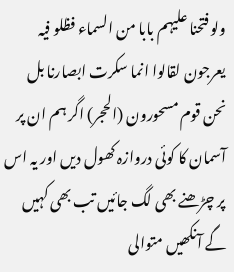ولو فتحنا علیہم بابا من السماء فظلو فیہ یعرجون لقالوا انما سکرت ابصارنا بل نحن قوم مسحورون (الحجر) اگر ہم ان پر آسمان کا کوئی دروازہ کھول دیں اور یہ اس پر چڑھنے بھی لگ جائیں تب بھی کہیں گے آنکھیں متوالی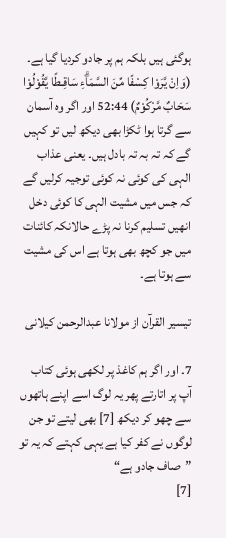ہوگئی ہیں بلکہ ہم پر جادو کردیا گیا ہے۔ (وَاِنْ يَّرَوْا كِسْفًا مِّنَ السَّمَاۗءِ سَاقِـطًا يَّقُوْلُوْا سَحَابٌ مَّرْكُوْمٌ) 52:44 اور اگر وہ آسمان سے گرتا ہوا ٹکڑا بھی دیکھ لیں تو کہیں گے کہ تہ بہ تہ بادل ہیں۔ یعنی عذاب الہی کی کوئی نہ کوئی توجیہ کرلیں گے کہ جس میں مشیت الہی کا کوئی دخل انھیں تسلیم کرنا نہ پڑے حالانکہ کائنات میں جو کچھ بھی ہوتا ہے اس کی مشیت سے ہوتا ہے۔

تيسير القرآن از مولانا عبدالرحمن کیلانی

7۔ اور اگر ہم کاغذ پر لکھی ہوئی کتاب آپ پر اتارتے پھر یہ لوگ اسے اپنے ہاتھوں سے چھو کر دیکھ [7] بھی لیتے تو جن لوگوں نے کفر کیا ہے یہی کہتے کہ یہ تو ”صاف جادو ہے“
[7]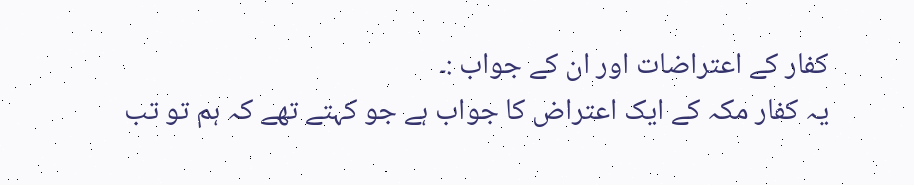کفار کے اعتراضات اور ان کے جواب :۔
یہ کفار مکہ کے ایک اعتراض کا جواب ہے جو کہتے تھے کہ ہم تو تب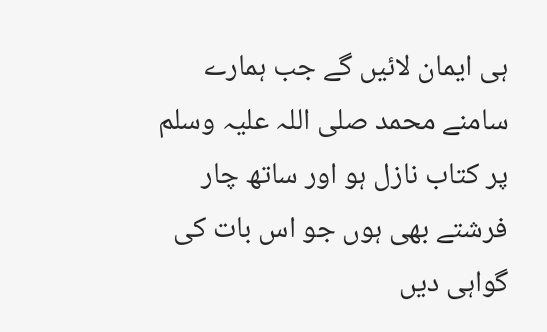ہی ایمان لائیں گے جب ہمارے سامنے محمد صلی اللہ علیہ وسلم پر کتاب نازل ہو اور ساتھ چار فرشتے بھی ہوں جو اس بات کی گواہی دیں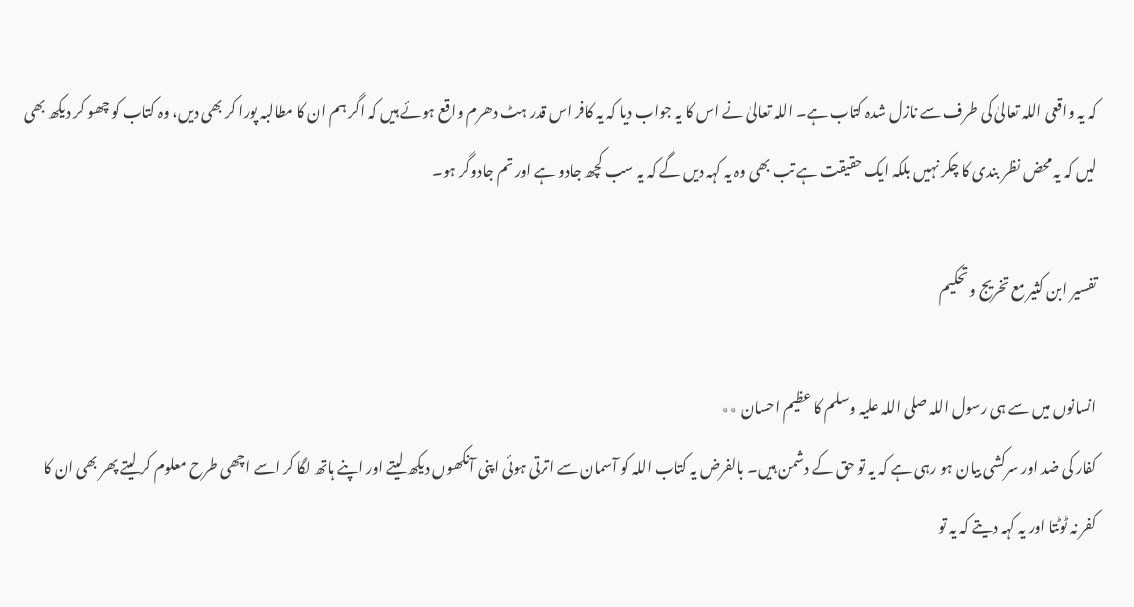کہ یہ واقعی اللہ تعالیٰ کی طرف سے نازل شدہ کتاب ہے۔ اللہ تعالیٰ نے اس کا یہ جواب دیا کہ یہ کافر اس قدر ہٹ دھرم واقع ہوئے ہیں کہ اگر ہم ان کا مطالبہ پورا کر بھی دیں، وہ کتاب کو چھو کر دیکھ بھی لیں کہ یہ محض نظر بندی کا چکر نہیں بلکہ ایک حقیقت ہے تب بھی وہ یہ کہہ دیں گے کہ یہ سب کچھ جادو ہے اور تم جادوگر ہو۔

تفسیر ابن کثیر مع تخریج و تحکیم

انسانوں میں سے ہی رسول اللہ صلی اللہ علیہ وسلم کا عظیم احسان ٭٭
کفار کی ضد اور سرکشی بیان ہو رہی ہے کہ یہ تو حق کے دشمن ہیں۔ بالفرض یہ کتاب اللہ کو آسمان سے اترتی ہوئی اپنی آنکھوں دیکھ لیتے اور اپنے ہاتھ لگا کر اسے اچھی طرح معلوم کر لیتے پھر بھی ان کا کفر نہ ٹوٹتا اور یہ کہہ دیتے کہ یہ تو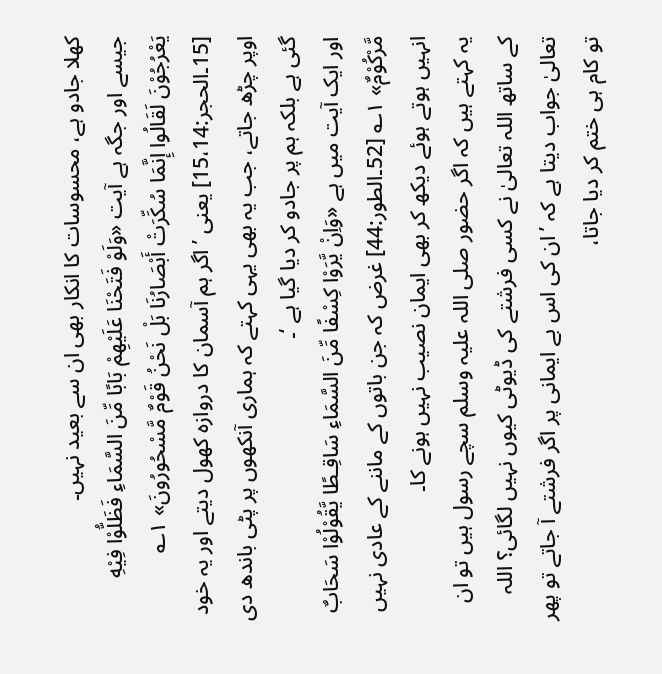کھلا جادو ہے، محسوسات کا انکار بھی ان سے بعید نہیں۔
جیسے اور جگہ ہے آیت «وَلَوْ فَتَحْنَا عَلَيْهِمْ بَابًا مِّنَ السَّمَاءِ فَظَلُّوْا فِيْهِ يَعْرُجُوْنَ لَقَالُوا إِنَّمَا سُكِّرَتْ أَبْصَارُنَا بَلْ نَحْنُ قَوْمٌ مَّسْحُورُونَ» ۱؎ [15۔الحجر:15،14] یعنی ’ اگر ہم آسمان کا دروازہ کھول دیتے اور یہ خود اوپر چڑھ جاتے، جب یہ بھی یہی کہتے کہ ہماری آنکھوں پر پٹی باندھ دی گئی ہے بلکہ ہم پر جادو کر دیا گیا ہے ‘۔
اور ایک آیت میں ہے «وَاِنْ يَّرَوْا كِسْفًا مِّنَ السَّمَاءِ سَاقِـطًا يَّقُوْلُوْا سَحَابٌ مَّرْكُوْمٌ» ۱؎ [52۔الطور:44] غرض کہ جن باتوں کے ماننے کے عادی نہیں انہیں ہوتے ہوئے دیکھ کر بھی ایمان نصیب نہیں ہونے کا۔
یہ کہتے ہیں کہ اگر حضور صلی اللہ علیہ وسلم سچے رسول ہیں تو ان کے ساتھ اللہ تعالیٰ نے کسی فرشتے کی ڈیوٹی کیوں نہیں لگائی؟ اللہ تعالیٰ جواب دیتا ہے کہ ’ ان کی اس بے ایمانی پر اگر فرشتے آ جاتے تو پھر تو کام ہی ختم کر دیا جاتا،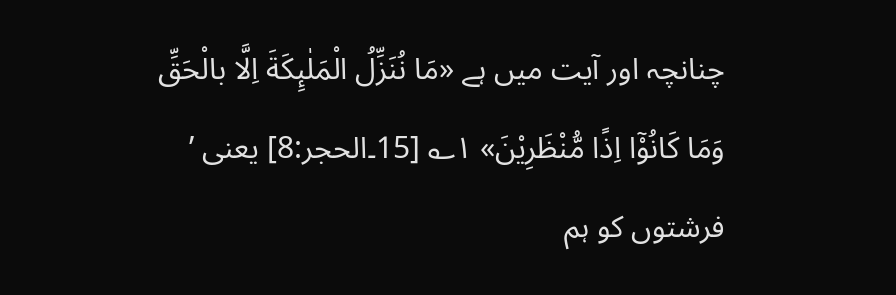چنانچہ اور آیت میں ہے «مَا نُنَزِّلُ الْمَلٰىِٕكَةَ اِلَّا بالْحَقِّ وَمَا كَانُوْٓا اِذًا مُّنْظَرِيْنَ» ۱؎ [15۔الحجر:8] یعنی ’ فرشتوں کو ہم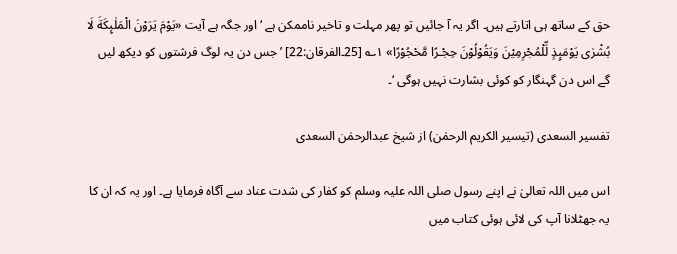حق کے ساتھ ہی اتارتے ہیں۔ اگر یہ آ جائیں تو پھر مہلت و تاخیر ناممکن ہے ‘ اور جگہ ہے آیت «يَوْمَ يَرَوْنَ الْمَلٰىِٕكَةَ لَا بُشْرٰى يَوْمَىِٕذٍ لِّلْمُجْرِمِيْنَ وَيَقُوْلُوْنَ حِجْـرًا مَّحْجُوْرًا» ۱؎ [25۔الفرقان:22] ’ جس دن یہ لوگ فرشتوں کو دیکھ لیں گے اس دن گہنگار کو کوئی بشارت نہیں ہوگی ‘۔

تفسیر السعدی (تیسیر الکریم الرحمٰن) از شیخ عبدالرحمٰن السعدی

اس میں اللہ تعالیٰ نے اپنے رسول صلی اللہ علیہ وسلم کو کفار کی شدت عناد سے آگاہ فرمایا ہے۔ اور یہ کہ ان کا یہ جھٹلانا آپ کی لائی ہوئی کتاب میں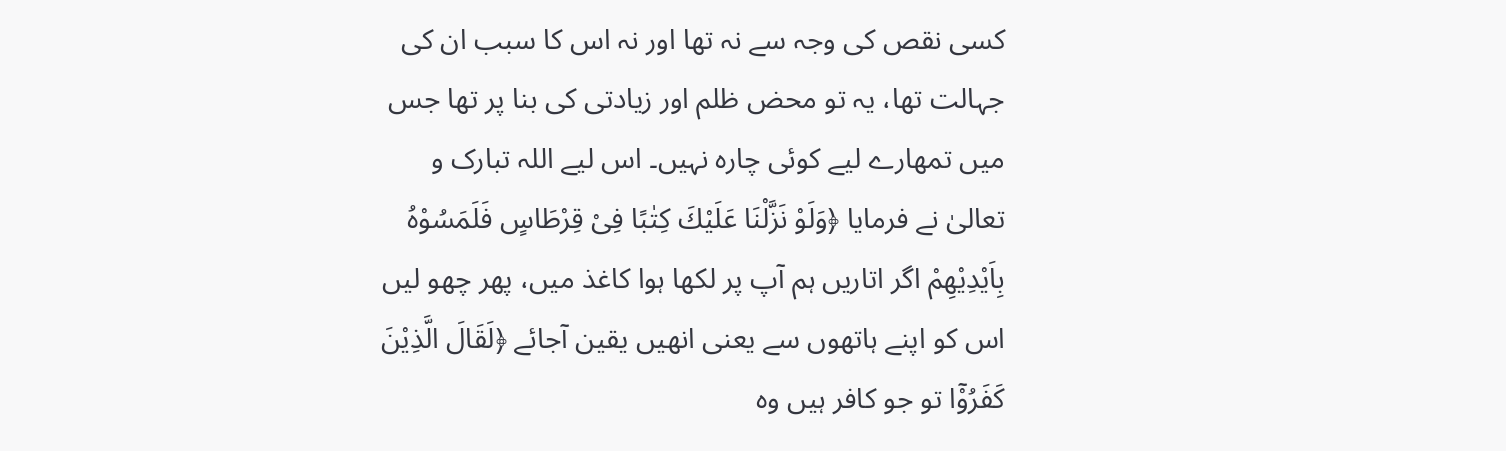کسی نقص کی وجہ سے نہ تھا اور نہ اس کا سبب ان کی جہالت تھا، یہ تو محض ظلم اور زیادتی کی بنا پر تھا جس میں تمھارے لیے کوئی چارہ نہیں۔ اس لیے اللہ تبارک و تعالیٰ نے فرمایا ﴿وَلَوْ نَزَّلْنَا عَلَیْكَ كِتٰبًا فِیْ قِرْطَاسٍ فَلَمَسُوْهُ بِاَیْدِیْهِمْ اگر اتاریں ہم آپ پر لکھا ہوا کاغذ میں، پھر چھو لیں اس کو اپنے ہاتھوں سے یعنی انھیں یقین آجائے ﴿لَقَالَ الَّذِیْنَ كَفَرُوْۤا تو جو کافر ہیں وہ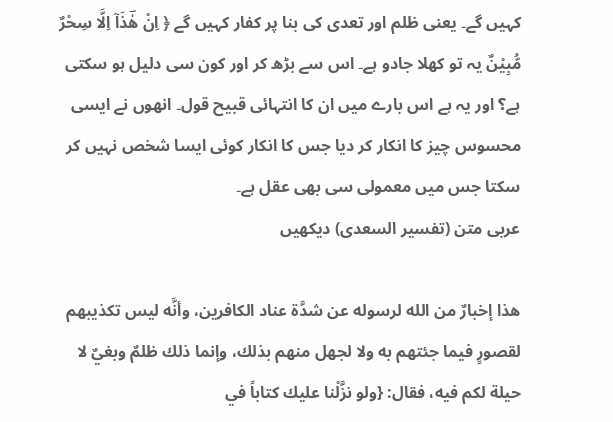کہیں گے۔ یعنی ظلم اور تعدی کی بنا پر کفار کہیں گے ﴿ اِنْ هٰؔذَاۤ اِلَّا سِحْرٌ مُّبِیْنٌ یہ تو کھلا جادو ہے۔ اس سے بڑھ کر اور کون سی دلیل ہو سکتی ہے؟ اور یہ ہے اس بارے میں ان کا انتہائی قبیح قول۔ انھوں نے ایسی محسوس چیز کا انکار کر دیا جس کا انکار کوئی ایسا شخص نہیں کر سکتا جس میں معمولی سی بھی عقل ہے۔
عربی متن (تفسیر السعدی) دیکھیں

هذا إخبارٌ من الله لرسوله عن شدَّة عناد الكافرين، وأنَّه ليس تكذيبهم لقصورٍ فيما جئتهم به ولا لجهل منهم بذلك، وإنما ذلك ظلمٌ وبغيٌ لا حيلة لكم فيه، فقال: {ولو نزَّلْنا عليك كتاباً في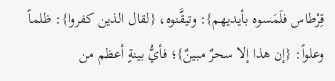قِرْطاس فلَمَسوه بأيديهم}: وتيقَّنوه، {لقال الذين كفروا}: ظلماً وعلواً: {إن هذا إلا سحرٌ مبينٌ}؛ فأيُّ بينةٍ أعظم من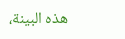هذه البينة،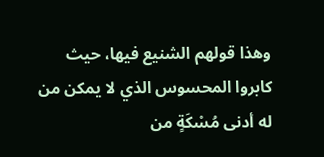وهذا قولهم الشنيع فيها، حيث كابروا المحسوس الذي لا يمكن من له أدنى مُسْكَةٍ من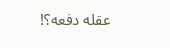عقله دفعه؟!